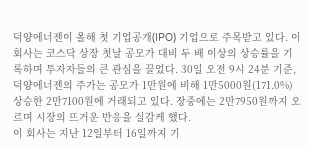덕양에너젠이 올해 첫 기업공개(IPO) 기업으로 주목받고 있다. 이 회사는 코스닥 상장 첫날 공모가 대비 두 배 이상의 상승률을 기록하며 투자자들의 큰 관심을 끌었다. 30일 오전 9시 24분 기준, 덕양에너젠의 주가는 공모가 1만원에 비해 1만5000원(171.0%) 상승한 2만7100원에 거래되고 있다. 장중에는 2만7950원까지 오르며 시장의 뜨거운 반응을 실감케 했다.
이 회사는 지난 12일부터 16일까지 기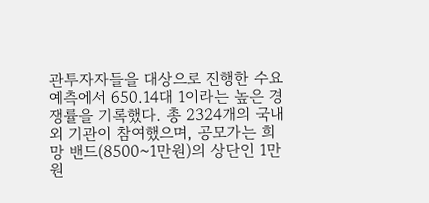관투자자들을 대상으로 진행한 수요예측에서 650.14대 1이라는 높은 경쟁률을 기록했다. 총 2324개의 국내외 기관이 참여했으며, 공모가는 희망 밴드(8500~1만원)의 상단인 1만원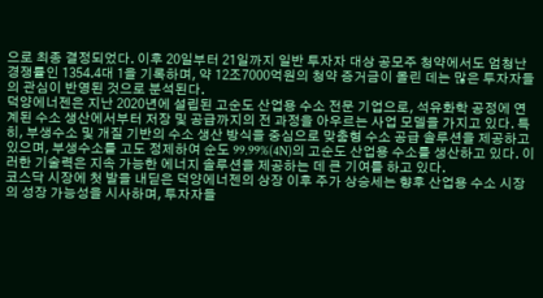으로 최종 결정되었다. 이후 20일부터 21일까지 일반 투자자 대상 공모주 청약에서도 엄청난 경쟁률인 1354.4대 1을 기록하며, 약 12조7000억원의 청약 증거금이 몰린 데는 많은 투자자들의 관심이 반영된 것으로 분석된다.
덕양에너젠은 지난 2020년에 설립된 고순도 산업용 수소 전문 기업으로, 석유화학 공정에 연계된 수소 생산에서부터 저장 및 공급까지의 전 과정을 아우르는 사업 모델을 가지고 있다. 특히, 부생수소 및 개질 기반의 수소 생산 방식을 중심으로 맞춤형 수소 공급 솔루션을 제공하고 있으며, 부생수소를 고도 정제하여 순도 99.99%(4N)의 고순도 산업용 수소를 생산하고 있다. 이러한 기술력은 지속 가능한 에너지 솔루션을 제공하는 데 큰 기여를 하고 있다.
코스닥 시장에 첫 발을 내딛은 덕양에너젠의 상장 이후 주가 상승세는 향후 산업용 수소 시장의 성장 가능성을 시사하며, 투자자들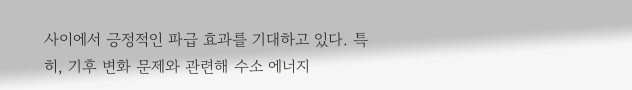사이에서 긍정적인 파급 효과를 기대하고 있다. 특히, 기후 변화 문제와 관련해 수소 에너지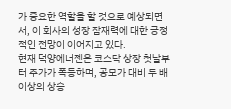가 중요한 역할을 할 것으로 예상되면서, 이 회사의 성장 잠재력에 대한 긍정적인 전망이 이어지고 있다.
현재 덕양에너젠은 코스닥 상장 첫날부터 주가가 폭등하며, 공모가 대비 두 배 이상의 상승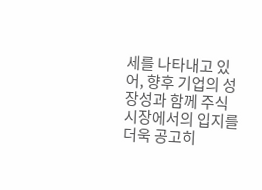세를 나타내고 있어, 향후 기업의 성장성과 함께 주식 시장에서의 입지를 더욱 공고히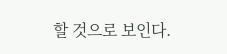할 것으로 보인다.